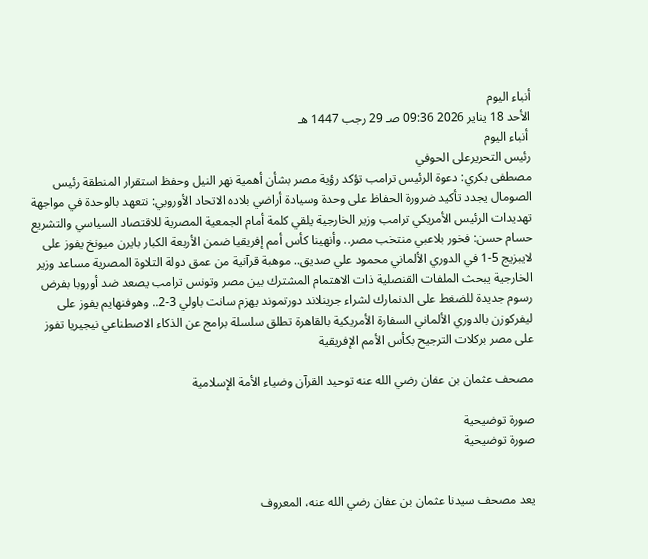أنباء اليوم
الأحد 18 يناير 2026 09:36 صـ 29 رجب 1447 هـ
 أنباء اليوم
رئيس التحريرعلى الحوفي
مصطفى بكري: دعوة الرئيس ترامب تؤكد رؤية مصر بشأن أهمية نهر النيل وحفظ استقرار المنطقة رئيس الصومال يجدد تأكيد ضرورة الحفاظ على وحدة وسيادة أراضي بلاده الاتحاد الأوروبي: نتعهد بالوحدة في مواجهة تهديدات الرئيس الأمريكي ترامب وزير الخارجية يلقي كلمة أمام الجمعية المصرية للاقتصاد السياسي والتشريع حسام حسن: فخور بلاعبي منتخب مصر.. وأنهينا كأس أمم إفريقيا ضمن الأربعة الكبار بايرن ميونخ يفوز على لايبزيج 5-1 في الدوري الألماني محمود علي صديق.. موهبة قرآنية من عمق دولة التلاوة المصرية مساعد وزير الخارجية يبحث الملفات القنصلية ذات الاهتمام المشترك بين مصر وتونس ترامب يصعد ضد أوروبا بفرض رسوم جديدة للضغط على الدنمارك لشراء جرينلاند دورتموند يهزم سانت باولي 3-2.. وهوفنهايم يفوز على ليفركوزن بالدوري الألماني السفارة الأمريكية بالقاهرة تطلق سلسلة برامج عن الذكاء الاصطناعي نيجيريا تفوز على مصر بركلات الترجيح بكأس الأمم الإفريقية

مصحف عثمان بن عفان رضي الله عنه توحيد القرآن وضياء الأمة الإسلامية

صورة توضيحية
صورة توضيحية


يعد مصحف سيدنا عثمان بن عفان رضي الله عنه، المعروف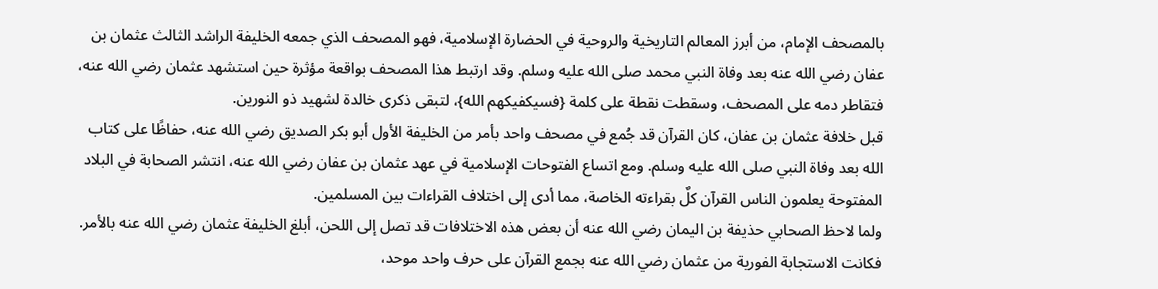بالمصحف الإمام، من أبرز المعالم التاريخية والروحية في الحضارة الإسلامية، فهو المصحف الذي جمعه الخليفة الراشد الثالث عثمان بن عفان رضي الله عنه بعد وفاة النبي محمد صلى الله عليه وسلم. وقد ارتبط هذا المصحف بواقعة مؤثرة حين استشهد عثمان رضي الله عنه، فتقاطر دمه على المصحف، وسقطت نقطة على كلمة {فسيكفيكهم الله}، لتبقى ذكرى خالدة لشهيد ذو النورين.
قبل خلافة عثمان بن عفان، كان القرآن قد جُمع في مصحف واحد بأمر من الخليفة الأول أبو بكر الصديق رضي الله عنه، حفاظًا على كتاب الله بعد وفاة النبي صلى الله عليه وسلم. ومع اتساع الفتوحات الإسلامية في عهد عثمان بن عفان رضي الله عنه، انتشر الصحابة في البلاد المفتوحة يعلمون الناس القرآن كلٌ بقراءته الخاصة، مما أدى إلى اختلاف القراءات بين المسلمين.
ولما لاحظ الصحابي حذيفة بن اليمان رضي الله عنه أن بعض هذه الاختلافات قد تصل إلى اللحن، أبلغ الخليفة عثمان رضي الله عنه بالأمر. فكانت الاستجابة الفورية من عثمان رضي الله عنه بجمع القرآن على حرف واحد موحد،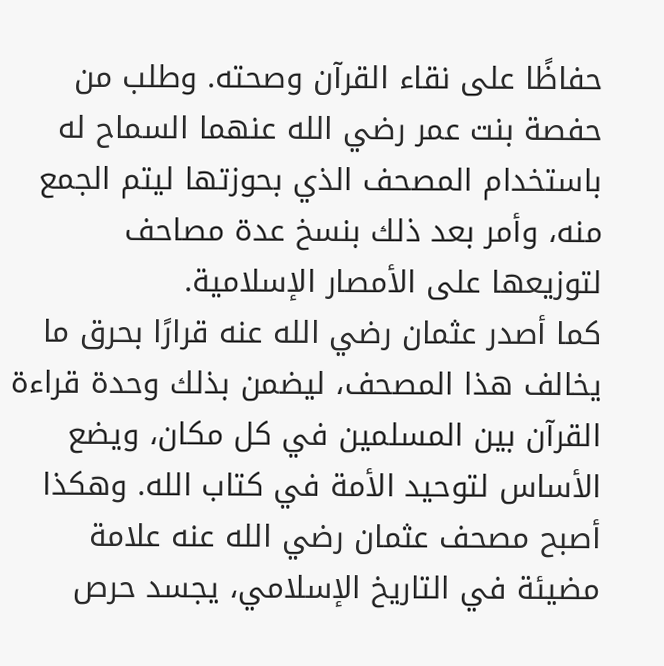حفاظًا على نقاء القرآن وصحته. وطلب من حفصة بنت عمر رضي الله عنهما السماح له باستخدام المصحف الذي بحوزتها ليتم الجمع منه، وأمر بعد ذلك بنسخ عدة مصاحف لتوزيعها على الأمصار الإسلامية.
كما أصدر عثمان رضي الله عنه قرارًا بحرق ما يخالف هذا المصحف، ليضمن بذلك وحدة قراءة القرآن بين المسلمين في كل مكان، ويضع الأساس لتوحيد الأمة في كتاب الله. وهكذا أصبح مصحف عثمان رضي الله عنه علامة مضيئة في التاريخ الإسلامي، يجسد حرص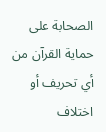الصحابة على حماية القرآن من أي تحريف أو اختلاف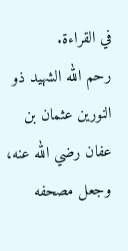في القراءة.
رحم الله الشهيد ذو النورين عثمان بن عفان رضي الله عنه، وجعل مصحفه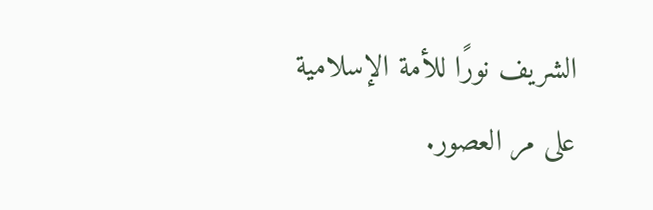الشريف نورًا للأمة الإسلامية على مر العصور.